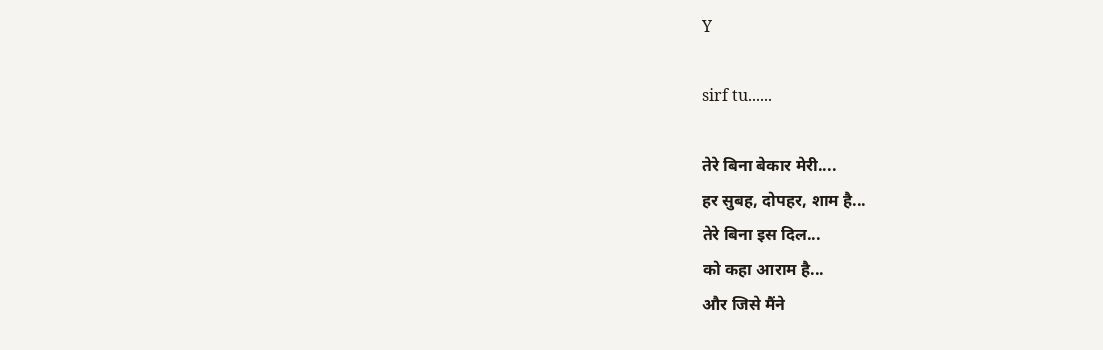Y

sirf tu......

तेरे बिना बेकार मेरी....
हर सुबह, दोपहर, शाम है...
तेरे बिना इस दिल...
को कहा आराम है...
और जिसे मैंने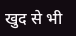खुद से भी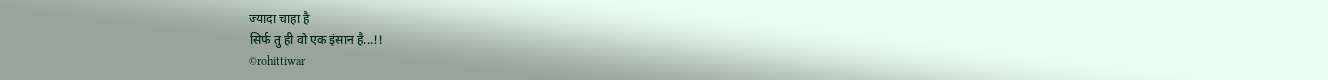ज्यादा चाहा है
सिर्फ तु ही वो एक इंसान है...!!
©rohittiwar